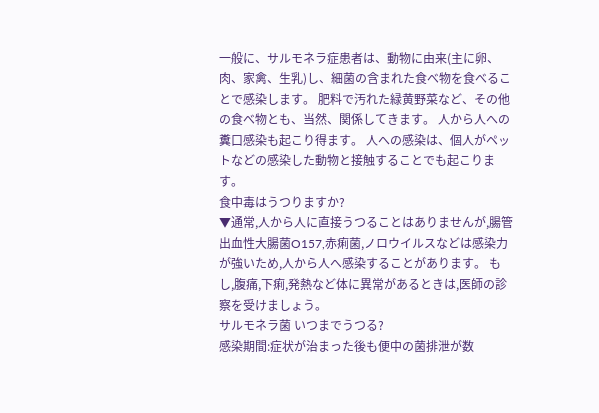一般に、サルモネラ症患者は、動物に由来(主に卵、肉、家禽、生乳)し、細菌の含まれた食べ物を食べることで感染します。 肥料で汚れた緑黄野菜など、その他の食べ物とも、当然、関係してきます。 人から人への糞口感染も起こり得ます。 人への感染は、個人がペットなどの感染した動物と接触することでも起こります。
食中毒はうつりますか?
▼通常,人から人に直接うつることはありませんが,腸管出血性大腸菌O157,赤痢菌,ノロウイルスなどは感染力が強いため,人から人へ感染することがあります。 もし,腹痛,下痢,発熱など体に異常があるときは,医師の診察を受けましょう。
サルモネラ菌 いつまでうつる?
感染期間:症状が治まった後も便中の菌排泄が数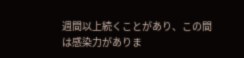週間以上続くことがあり、この間は感染力がありま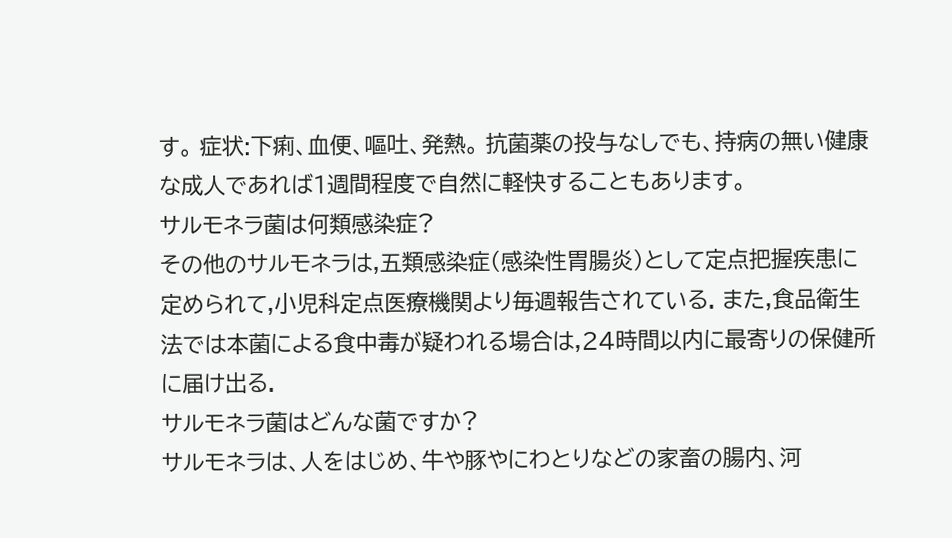す。 症状:下痢、血便、嘔吐、発熱。 抗菌薬の投与なしでも、持病の無い健康な成人であれば1週間程度で自然に軽快することもあります。
サルモネラ菌は何類感染症?
その他のサルモネラは,五類感染症(感染性胃腸炎)として定点把握疾患に定められて,小児科定点医療機関より毎週報告されている. また,食品衛生法では本菌による食中毒が疑われる場合は,24時間以内に最寄りの保健所に届け出る.
サルモネラ菌はどんな菌ですか?
サルモネラは、人をはじめ、牛や豚やにわとりなどの家畜の腸内、河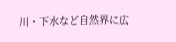川・下水など自然界に広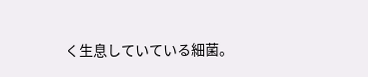く生息していている細菌。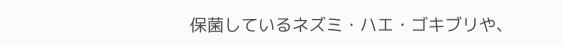保菌しているネズミ・ハエ・ゴキブリや、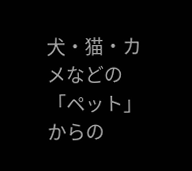犬・猫・カメなどの「ペット」からの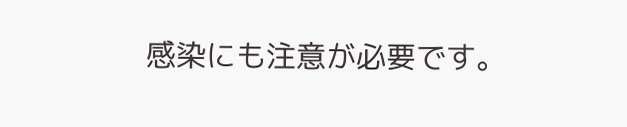感染にも注意が必要です。